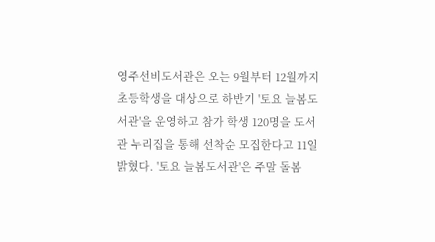영주선비도서관은 오는 9월부터 12월까지 초등학생을 대상으로 하반기 '토요 늘봄도서관'을 운영하고 참가 학생 120명을 도서관 누리집을 통해 선착순 모집한다고 11일 밝혔다. '토요 늘봄도서관'은 주말 돌봄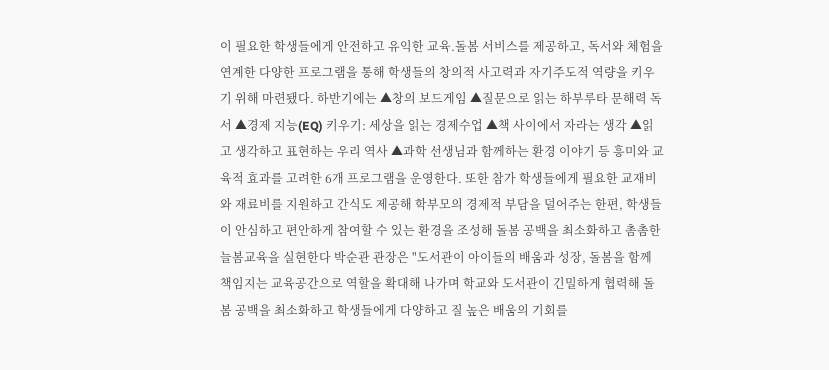이 필요한 학생들에게 안전하고 유익한 교육.돌봄 서비스를 제공하고, 독서와 체험을 연계한 다양한 프로그램을 통해 학생들의 창의적 사고력과 자기주도적 역량을 키우기 위해 마련됐다. 하반기에는 ▲창의 보드게임 ▲질문으로 읽는 하부루타 문해력 독서 ▲경제 지능(EQ) 키우기: 세상을 읽는 경제수업 ▲책 사이에서 자라는 생각 ▲읽고 생각하고 표현하는 우리 역사 ▲과학 선생님과 함께하는 환경 이야기 등 흥미와 교육적 효과를 고려한 6개 프로그램을 운영한다. 또한 참가 학생들에게 필요한 교재비와 재료비를 지원하고 간식도 제공해 학부모의 경제적 부담을 덜어주는 한편, 학생들이 안심하고 편안하게 참여할 수 있는 환경을 조성해 돌봄 공백을 최소화하고 촘촘한 늘봄교육을 실현한다 박순관 관장은 "도서관이 아이들의 배움과 성장, 돌봄을 함께 책임지는 교육공간으로 역할을 확대해 나가며 학교와 도서관이 긴밀하게 협력해 돌봄 공백을 최소화하고 학생들에게 다양하고 질 높은 배움의 기회를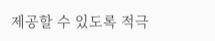제공할 수 있도록 적극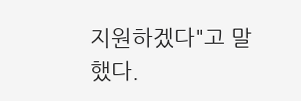지원하겠다"고 말했다.